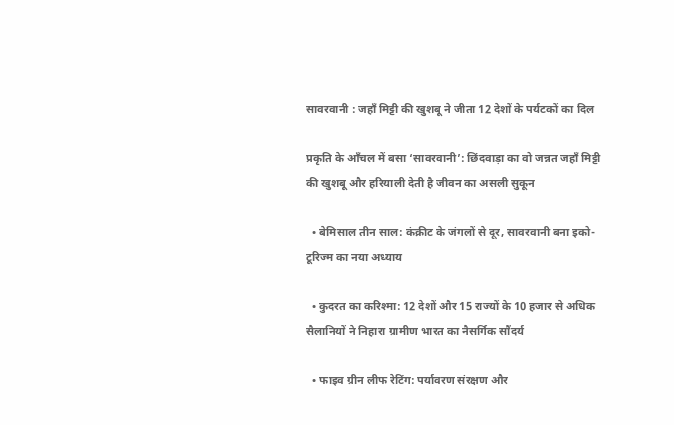सावरवानी : जहाँ मिट्टी की खुशबू ने जीता 12 देशों के पर्यटकों का दिल

प्रकृति के आँचल में बसा ‘सावरवानी’: छिंदवाड़ा का वो जन्नत जहाँ मिट्टी की खुशबू और हरियाली देती है जीवन का असली सुकून

  • बेमिसाल तीन साल: कंक्रीट के जंगलों से दूर, सावरवानी बना इको-टूरिज्म का नया अध्याय

  • कुदरत का करिश्मा: 12 देशों और 15 राज्यों के 10 हजार से अधिक सैलानियों ने निहारा ग्रामीण भारत का नैसर्गिक सौंदर्य

  • फाइव ग्रीन लीफ रेटिंग: पर्यावरण संरक्षण और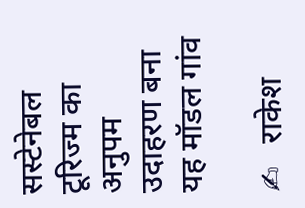सस्टेनेबल टूरिज्म का अनुपम उदाहरण बना यह मॉडल गांव

✍   राकेश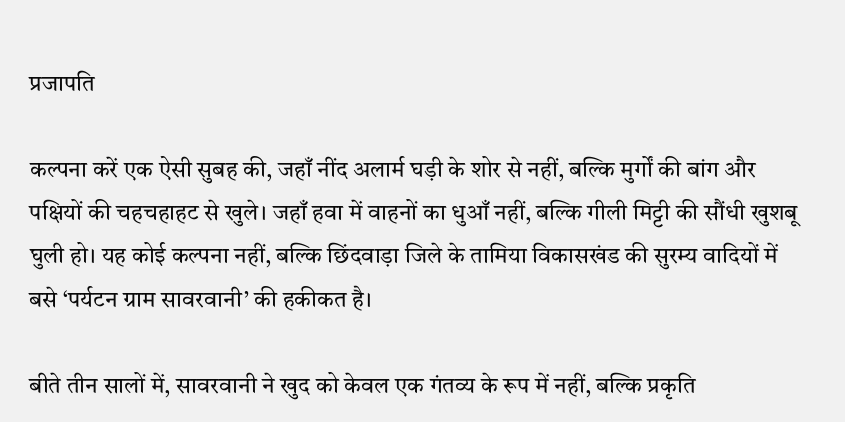प्रजापति

कल्पना करें एक ऐसी सुबह की, जहाँ नींद अलार्म घड़ी के शोर से नहीं, बल्कि मुर्गों की बांग और पक्षियों की चहचहाहट से खुले। जहाँ हवा में वाहनों का धुआँ नहीं, बल्कि गीली मिट्टी की सौंधी खुशबू घुली हो। यह कोई कल्पना नहीं, बल्कि छिंदवाड़ा जिले के तामिया विकासखंड की सुरम्य वादियों में बसे ‘पर्यटन ग्राम सावरवानी’ की हकीकत है।

बीते तीन सालों में, सावरवानी ने खुद को केवल एक गंतव्य के रूप में नहीं, बल्कि प्रकृति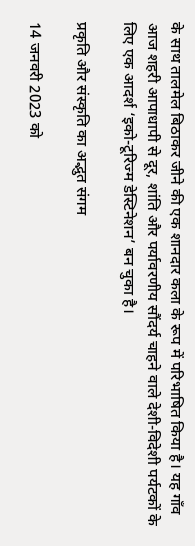के साथ तालमेल बिठाकर जीने की एक शानदार कला के रूप में परिभाषित किया है। यह गाँव आज शहरी आपाधापी से दूर, शांति और पर्यावरणीय सौंदर्य चाहने वाले देशी-विदेशी पर्यटकों के लिए एक आदर्श ‘इको-टूरिज्म डेस्टिनेशन’ बन चुका है।

प्रकृति और संस्कृति का अद्भुत संगम

14 जनवरी 2023 को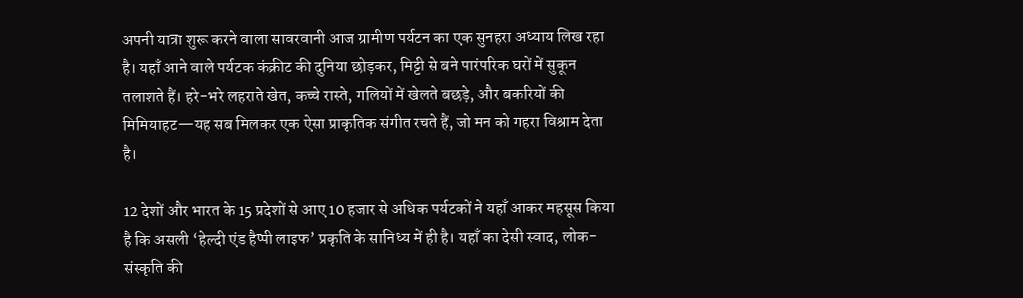अपनी यात्रा शुरू करने वाला सावरवानी आज ग्रामीण पर्यटन का एक सुनहरा अध्याय लिख रहा है। यहाँ आने वाले पर्यटक कंक्रीट की दुनिया छोड़कर, मिट्टी से बने पारंपरिक घरों में सुकून तलाशते हैं। हरे-भरे लहराते खेत, कच्चे रास्ते, गलियों में खेलते बछड़े, और बकरियों की मिमियाहट—यह सब मिलकर एक ऐसा प्राकृतिक संगीत रचते हैं, जो मन को गहरा विश्राम देता है।

12 देशों और भारत के 15 प्रदेशों से आए 10 हजार से अधिक पर्यटकों ने यहाँ आकर महसूस किया है कि असली ‘हेल्दी एंड हैप्पी लाइफ’ प्रकृति के सानिध्य में ही है। यहाँ का देसी स्वाद, लोक-संस्कृति की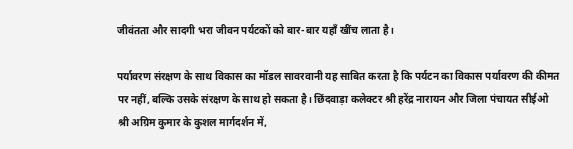जीवंतता और सादगी भरा जीवन पर्यटकों को बार-बार यहाँ खींच लाता है।

पर्यावरण संरक्षण के साथ विकास का मॉडल सावरवानी यह साबित करता है कि पर्यटन का विकास पर्यावरण की कीमत पर नहीं, बल्कि उसके संरक्षण के साथ हो सकता है। छिंदवाड़ा कलेक्टर श्री हरेंद्र नारायन और जिला पंचायत सीईओ श्री अग्रिम कुमार के कुशल मार्गदर्शन में,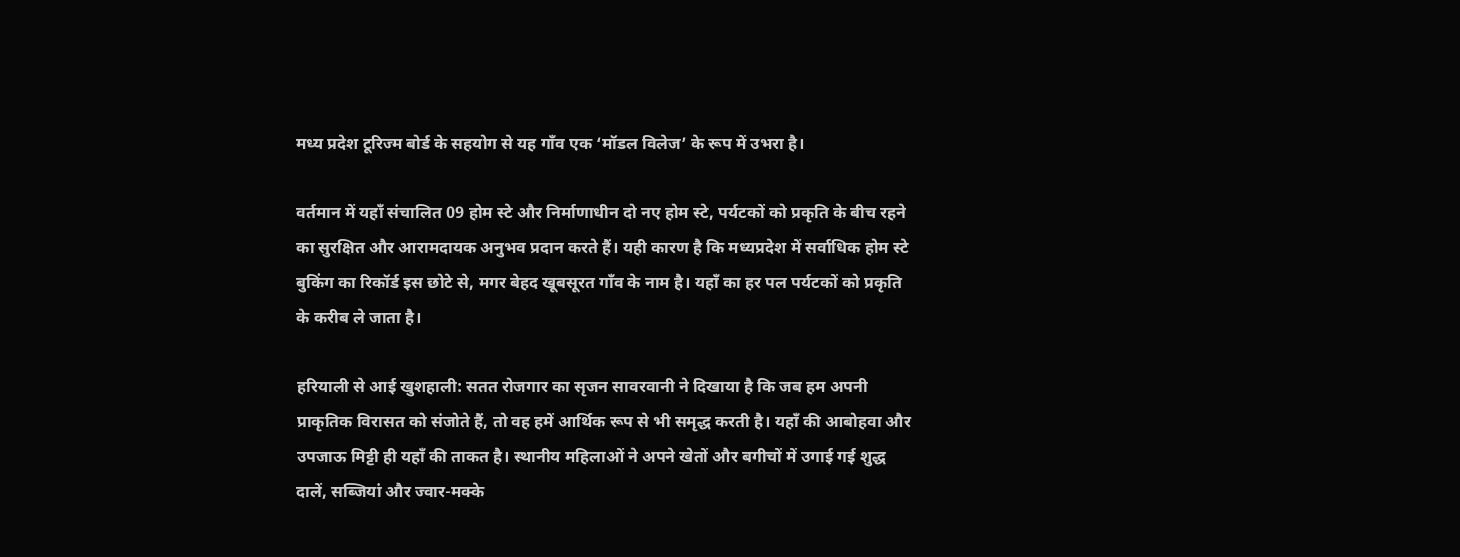मध्य प्रदेश टूरिज्म बोर्ड के सहयोग से यह गाँव एक ‘मॉडल विलेज’ के रूप में उभरा है।

वर्तमान में यहाँ संचालित 09 होम स्टे और निर्माणाधीन दो नए होम स्टे, पर्यटकों को प्रकृति के बीच रहने का सुरक्षित और आरामदायक अनुभव प्रदान करते हैं। यही कारण है कि मध्यप्रदेश में सर्वाधिक होम स्टे बुकिंग का रिकॉर्ड इस छोटे से, मगर बेहद खूबसूरत गाँव के नाम है। यहाँ का हर पल पर्यटकों को प्रकृति के करीब ले जाता है।

हरियाली से आई खुशहाली: सतत रोजगार का सृजन सावरवानी ने दिखाया है कि जब हम अपनी प्राकृतिक विरासत को संजोते हैं, तो वह हमें आर्थिक रूप से भी समृद्ध करती है। यहाँ की आबोहवा और उपजाऊ मिट्टी ही यहाँ की ताकत है। स्थानीय महिलाओं ने अपने खेतों और बगीचों में उगाई गई शुद्ध दालें, सब्जियां और ज्वार-मक्के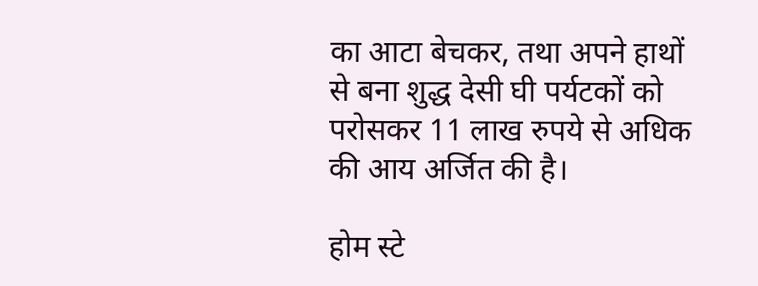का आटा बेचकर, तथा अपने हाथों से बना शुद्ध देसी घी पर्यटकों को परोसकर 11 लाख रुपये से अधिक की आय अर्जित की है।

होम स्टे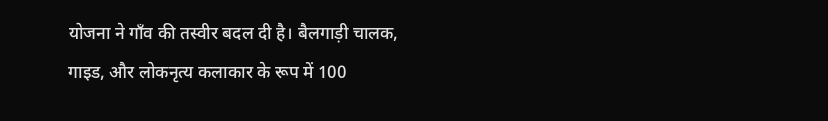योजना ने गाँव की तस्वीर बदल दी है। बैलगाड़ी चालक, गाइड, और लोकनृत्य कलाकार के रूप में 100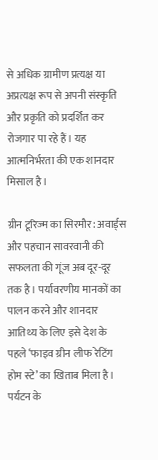से अधिक ग्रामीण प्रत्यक्ष या अप्रत्यक्ष रूप से अपनी संस्कृति और प्रकृति को प्रदर्शित कर रोजगार पा रहे हैं। यह आत्मनिर्भरता की एक शानदार मिसाल है।

ग्रीन टूरिज्म का सिरमौर: अवार्ड्स और पहचान सावरवानी की सफलता की गूंज अब दूर-दूर तक है। पर्यावरणीय मानकों का पालन करने और शानदार आतिथ्य के लिए इसे देश के पहले ‘फाइव ग्रीन लीफ रेटिंग होम स्टे’ का खिताब मिला है। पर्यटन के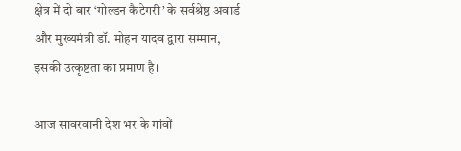क्षेत्र में दो बार ‘गोल्डन कैटेगरी’ के सर्वश्रेष्ठ अवार्ड और मुख्यमंत्री डॉ. मोहन यादव द्वारा सम्मान, इसकी उत्कृष्टता का प्रमाण है।

आज सावरवानी देश भर के गांवों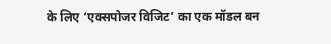के लिए ‘एक्सपोजर विजिट’ का एक मॉडल बन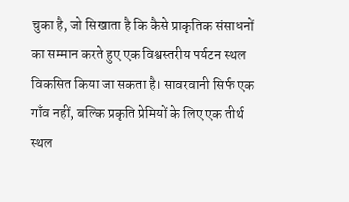चुका है, जो सिखाता है कि कैसे प्राकृतिक संसाधनों का सम्मान करते हुए एक विश्वस्तरीय पर्यटन स्थल विकसित किया जा सकता है। सावरवानी सिर्फ एक गाँव नहीं, बल्कि प्रकृति प्रेमियों के लिए एक तीर्थ स्थल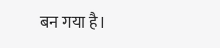बन गया है।